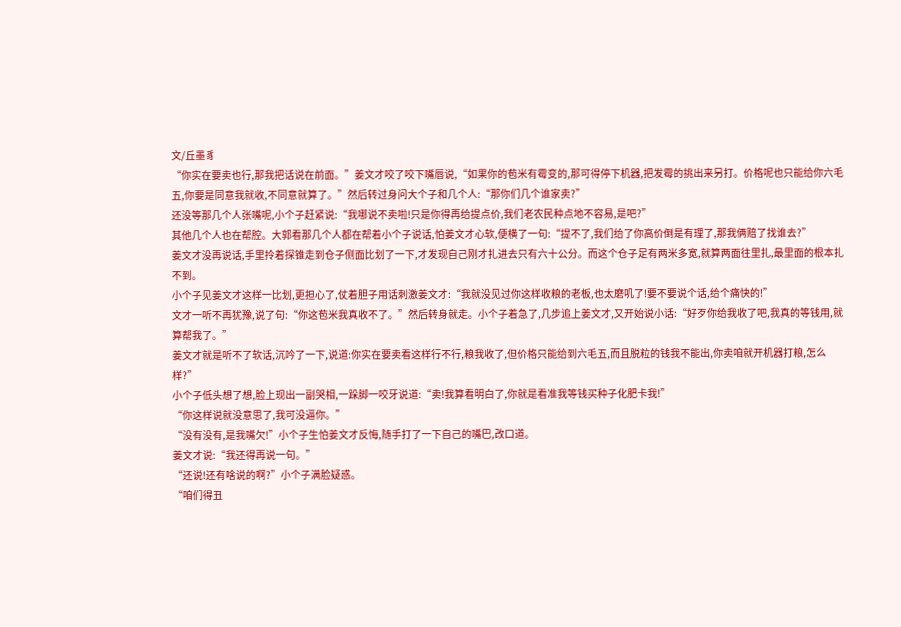文/丘墨豸
“你实在要卖也行,那我把话说在前面。”姜文才咬了咬下嘴唇说,“如果你的苞米有霉变的,那可得停下机器,把发霉的挑出来另打。价格呢也只能给你六毛五,你要是同意我就收,不同意就算了。”然后转过身问大个子和几个人:“那你们几个谁家卖?”
还没等那几个人张嘴呢,小个子赶紧说:“我哪说不卖啦!只是你得再给提点价,我们老农民种点地不容易,是吧?”
其他几个人也在帮腔。大郭看那几个人都在帮着小个子说话,怕姜文才心软,便横了一句:“提不了,我们给了你高价倒是有理了,那我俩赔了找谁去?”
姜文才没再说话,手里拎着探锥走到仓子侧面比划了一下,才发现自己刚才扎进去只有六十公分。而这个仓子足有两米多宽,就算两面往里扎,最里面的根本扎不到。
小个子见姜文才这样一比划,更担心了,仗着胆子用话刺激姜文才:“我就没见过你这样收粮的老板,也太磨叽了!要不要说个话,给个痛快的!”
文才一听不再犹豫,说了句:“你这苞米我真收不了。”然后转身就走。小个子着急了,几步追上姜文才,又开始说小话:“好歹你给我收了吧,我真的等钱用,就算帮我了。”
姜文才就是听不了软话,沉吟了一下,说道:你实在要卖看这样行不行,粮我收了,但价格只能给到六毛五,而且脱粒的钱我不能出,你卖咱就开机器打粮,怎么样?”
小个子低头想了想,脸上现出一副哭相,一跺脚一咬牙说道:“卖!我算看明白了,你就是看准我等钱买种子化肥卡我!”
“你这样说就没意思了,我可没逼你。”
“没有没有,是我嘴欠!”小个子生怕姜文才反悔,随手打了一下自己的嘴巴,改口道。
姜文才说:“我还得再说一句。”
“还说!还有啥说的啊?”小个子满脸疑惑。
“咱们得丑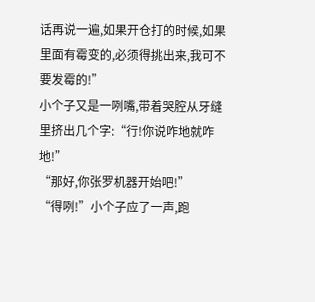话再说一遍,如果开仓打的时候,如果里面有霉变的,必须得挑出来,我可不要发霉的!”
小个子又是一咧嘴,带着哭腔从牙缝里挤出几个字:“行!你说咋地就咋地!”
“那好,你张罗机器开始吧!”
“得咧!”小个子应了一声,跑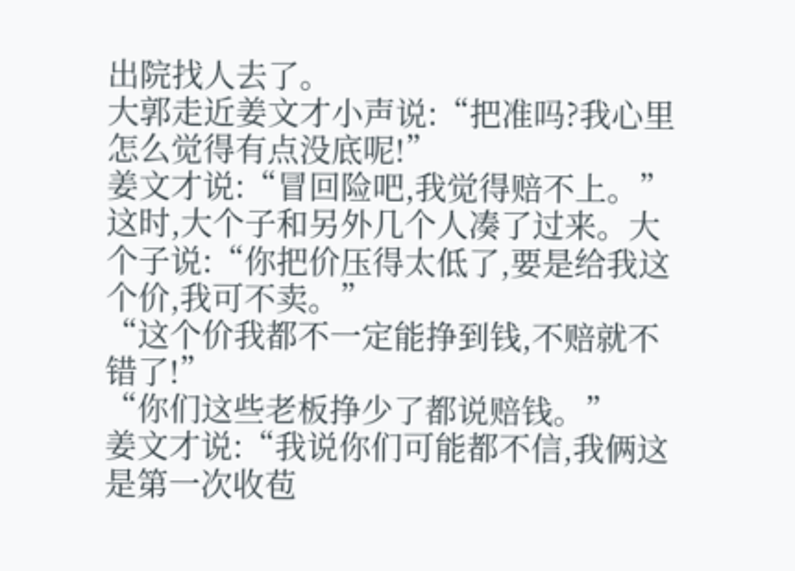出院找人去了。
大郭走近姜文才小声说:“把准吗?我心里怎么觉得有点没底呢!”
姜文才说:“冒回险吧,我觉得赔不上。”
这时,大个子和另外几个人凑了过来。大个子说:“你把价压得太低了,要是给我这个价,我可不卖。”
“这个价我都不一定能挣到钱,不赔就不错了!”
“你们这些老板挣少了都说赔钱。”
姜文才说:“我说你们可能都不信,我俩这是第一次收苞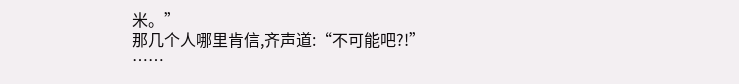米。”
那几个人哪里肯信,齐声道:“不可能吧?!”
……